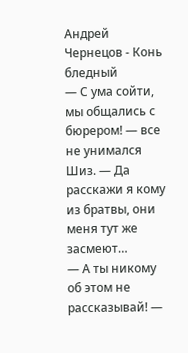Андрей Чернецов - Конь бледный
— С ума сойти, мы общались с бюрером! — все не унимался Шиз. — Да расскажи я кому из братвы, они меня тут же засмеют…
— А ты никому об этом не рассказывай! —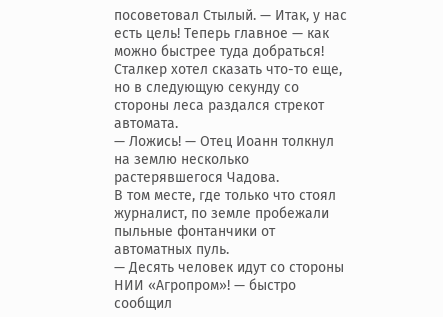посоветовал Стылый. — Итак, у нас есть цель! Теперь главное — как можно быстрее туда добраться!
Сталкер хотел сказать что-то еще, но в следующую секунду со стороны леса раздался стрекот автомата.
— Ложись! — Отец Иоанн толкнул на землю несколько растерявшегося Чадова.
В том месте, где только что стоял журналист, по земле пробежали пыльные фонтанчики от автоматных пуль.
— Десять человек идут со стороны НИИ «Агропром»! — быстро сообщил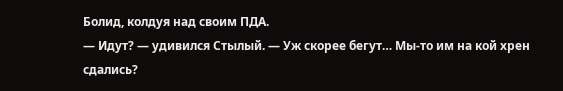Болид, колдуя над своим ПДА.
— Идут? — удивился Стылый. — Уж скорее бегут… Мы-то им на кой хрен сдались?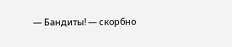— Бандиты! — скорбно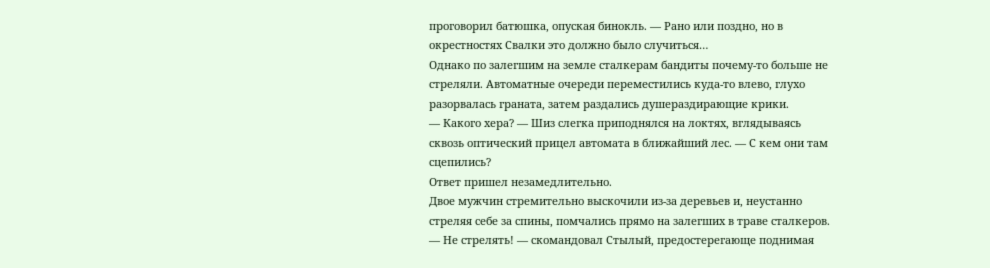проговорил батюшка, опуская бинокль. — Рано или поздно, но в окрестностях Свалки это должно было случиться…
Однако по залегшим на земле сталкерам бандиты почему-то больше не стреляли. Автоматные очереди переместились куда-то влево, глухо разорвалась граната, затем раздались душераздирающие крики.
— Какого хера? — Шиз слегка приподнялся на локтях, вглядываясь сквозь оптический прицел автомата в ближайший лес. — С кем они там сцепились?
Ответ пришел незамедлительно.
Двое мужчин стремительно выскочили из-за деревьев и, неустанно стреляя себе за спины, помчались прямо на залегших в траве сталкеров.
— Не стрелять! — скомандовал Стылый, предостерегающе поднимая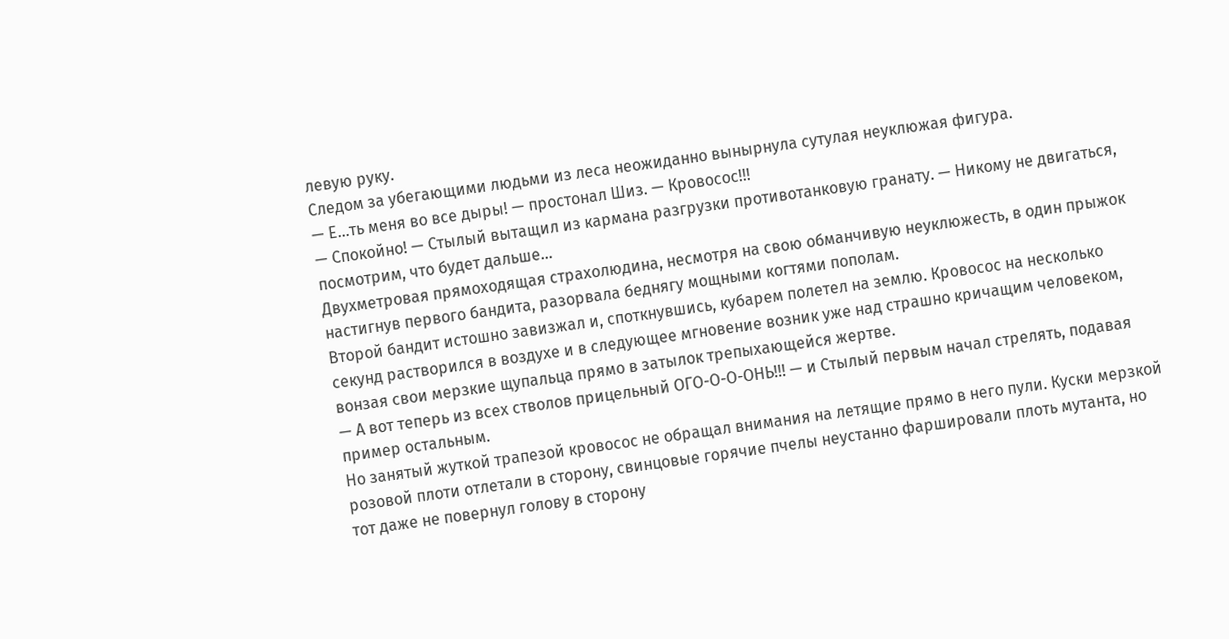левую руку.
Следом за убегающими людьми из леса неожиданно вынырнула сутулая неуклюжая фигура.
— Е…ть меня во все дыры! — простонал Шиз. — Кровосос!!!
— Спокойно! — Стылый вытащил из кармана разгрузки противотанковую гранату. — Никому не двигаться, посмотрим, что будет дальше…
Двухметровая прямоходящая страхолюдина, несмотря на свою обманчивую неуклюжесть, в один прыжок настигнув первого бандита, разорвала беднягу мощными когтями пополам.
Второй бандит истошно завизжал и, споткнувшись, кубарем полетел на землю. Кровосос на несколько секунд растворился в воздухе и в следующее мгновение возник уже над страшно кричащим человеком, вонзая свои мерзкие щупальца прямо в затылок трепыхающейся жертве.
— А вот теперь из всех стволов прицельный ОГО-О-О-ОНЬ!!! — и Стылый первым начал стрелять, подавая пример остальным.
Но занятый жуткой трапезой кровосос не обращал внимания на летящие прямо в него пули. Куски мерзкой розовой плоти отлетали в сторону, свинцовые горячие пчелы неустанно фаршировали плоть мутанта, но тот даже не повернул голову в сторону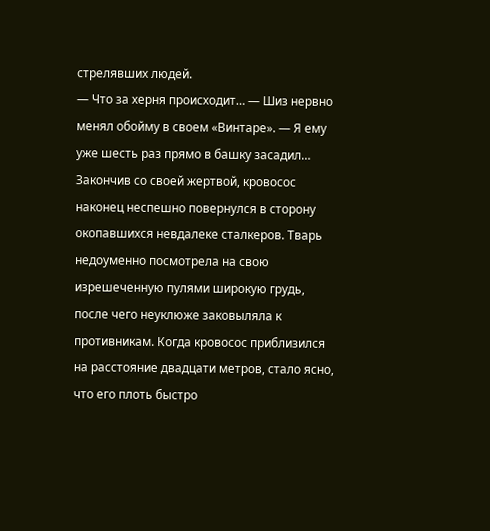стрелявших людей.
— Что за херня происходит… — Шиз нервно менял обойму в своем «Винтаре». — Я ему уже шесть раз прямо в башку засадил…
Закончив со своей жертвой, кровосос наконец неспешно повернулся в сторону окопавшихся невдалеке сталкеров. Тварь недоуменно посмотрела на свою изрешеченную пулями широкую грудь, после чего неуклюже заковыляла к противникам. Когда кровосос приблизился на расстояние двадцати метров, стало ясно, что его плоть быстро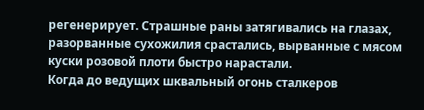регенерирует. Страшные раны затягивались на глазах, разорванные сухожилия срастались, вырванные с мясом куски розовой плоти быстро нарастали.
Когда до ведущих шквальный огонь сталкеров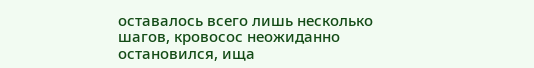оставалось всего лишь несколько шагов, кровосос неожиданно остановился, ища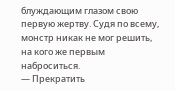блуждающим глазом свою первую жертву. Судя по всему, монстр никак не мог решить, на кого же первым наброситься.
— Прекратить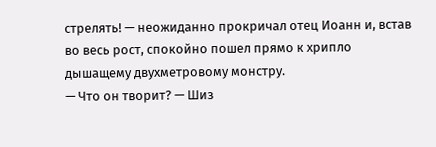стрелять! — неожиданно прокричал отец Иоанн и, встав во весь рост, спокойно пошел прямо к хрипло дышащему двухметровому монстру.
— Что он творит? — Шиз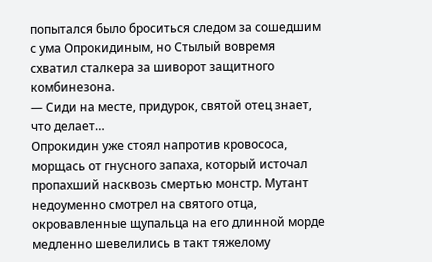попытался было броситься следом за сошедшим с ума Опрокидиным, но Стылый вовремя схватил сталкера за шиворот защитного комбинезона.
— Сиди на месте, придурок, святой отец знает, что делает…
Опрокидин уже стоял напротив кровососа, морщась от гнусного запаха, который источал пропахший насквозь смертью монстр. Мутант недоуменно смотрел на святого отца, окровавленные щупальца на его длинной морде медленно шевелились в такт тяжелому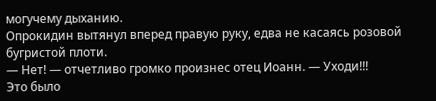могучему дыханию.
Опрокидин вытянул вперед правую руку, едва не касаясь розовой бугристой плоти.
— Нет! — отчетливо громко произнес отец Иоанн. — Уходи!!!
Это было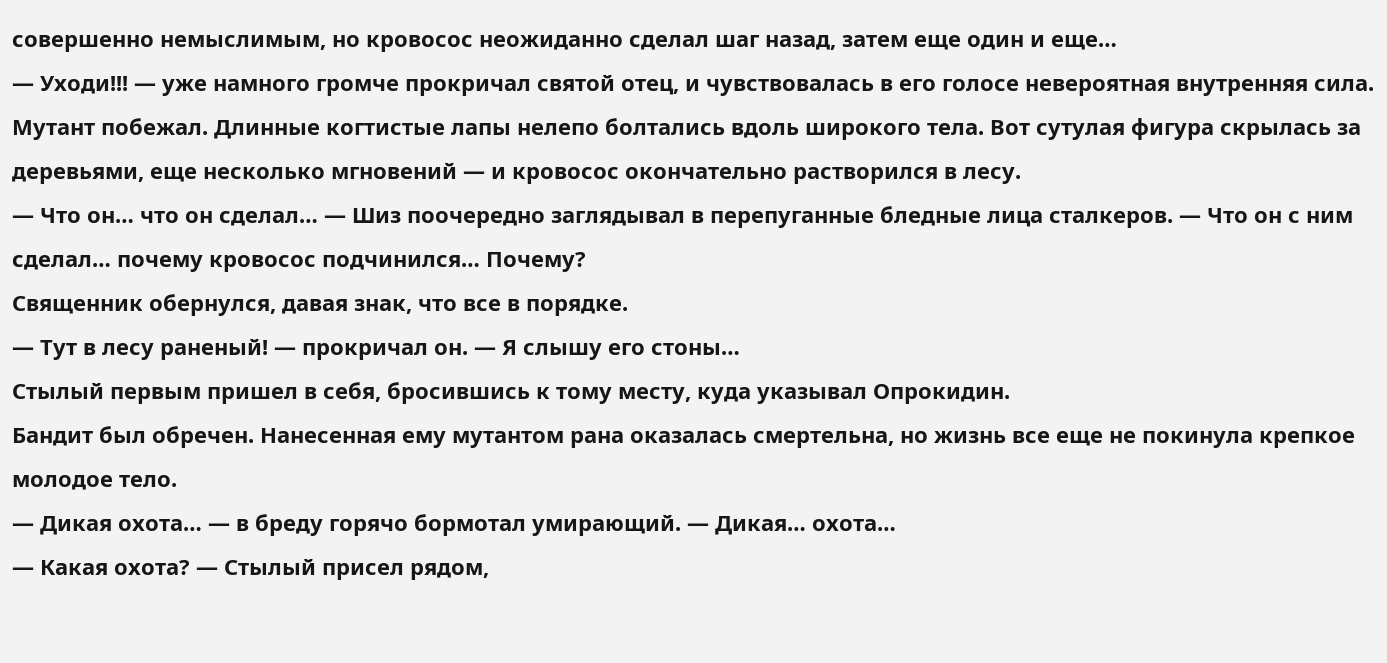совершенно немыслимым, но кровосос неожиданно сделал шаг назад, затем еще один и еще…
— Уходи!!! — уже намного громче прокричал святой отец, и чувствовалась в его голосе невероятная внутренняя сила.
Мутант побежал. Длинные когтистые лапы нелепо болтались вдоль широкого тела. Вот сутулая фигура скрылась за деревьями, еще несколько мгновений — и кровосос окончательно растворился в лесу.
— Что он… что он сделал… — Шиз поочередно заглядывал в перепуганные бледные лица сталкеров. — Что он с ним сделал… почему кровосос подчинился… Почему?
Священник обернулся, давая знак, что все в порядке.
— Тут в лесу раненый! — прокричал он. — Я слышу его стоны…
Стылый первым пришел в себя, бросившись к тому месту, куда указывал Опрокидин.
Бандит был обречен. Нанесенная ему мутантом рана оказалась смертельна, но жизнь все еще не покинула крепкое молодое тело.
— Дикая охота… — в бреду горячо бормотал умирающий. — Дикая… охота…
— Какая охота? — Стылый присел рядом,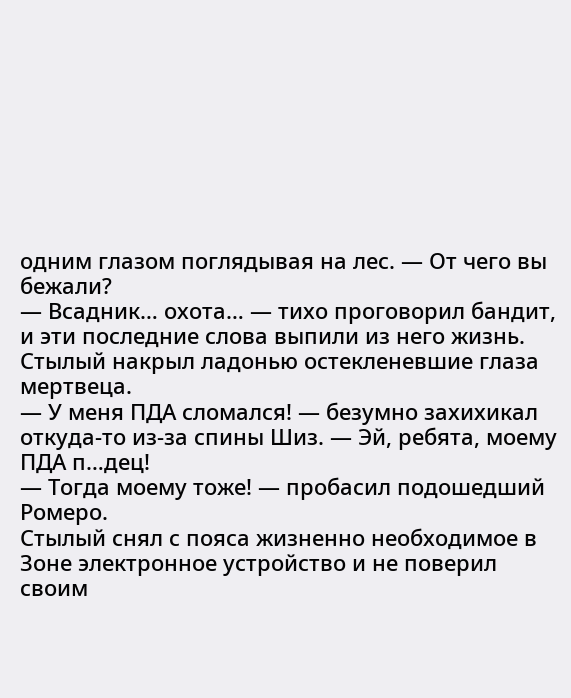одним глазом поглядывая на лес. — От чего вы бежали?
— Всадник… охота… — тихо проговорил бандит, и эти последние слова выпили из него жизнь.
Стылый накрыл ладонью остекленевшие глаза мертвеца.
— У меня ПДА сломался! — безумно захихикал откуда-то из-за спины Шиз. — Эй, ребята, моему ПДА п…дец!
— Тогда моему тоже! — пробасил подошедший Ромеро.
Стылый снял с пояса жизненно необходимое в Зоне электронное устройство и не поверил своим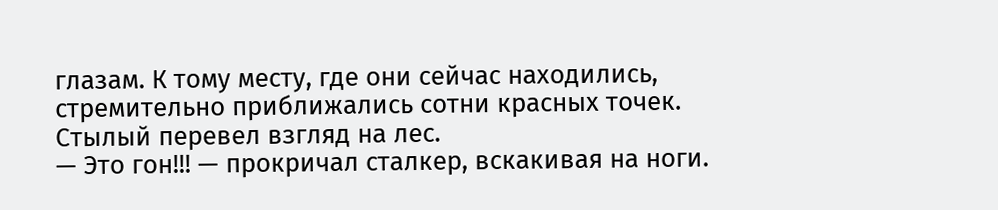глазам. К тому месту, где они сейчас находились, стремительно приближались сотни красных точек.
Стылый перевел взгляд на лес.
— Это гон!!! — прокричал сталкер, вскакивая на ноги.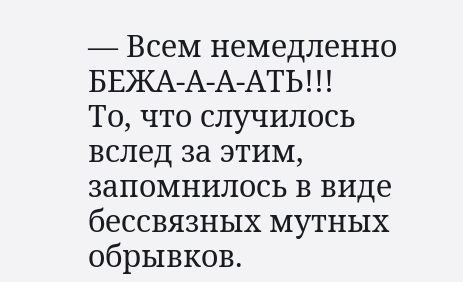— Всем немедленно БЕЖА-А-А-АТЬ!!!
То, что случилось вслед за этим, запомнилось в виде бессвязных мутных обрывков.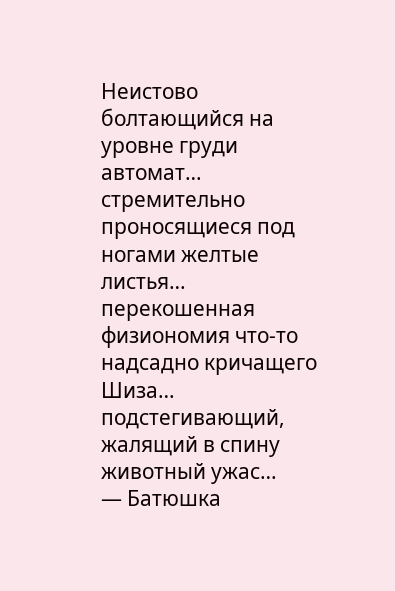Неистово болтающийся на уровне груди автомат… стремительно проносящиеся под ногами желтые листья… перекошенная физиономия что-то надсадно кричащего Шиза… подстегивающий, жалящий в спину животный ужас…
— Батюшка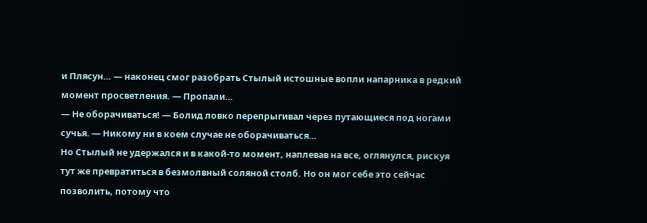и Плясун… — наконец смог разобрать Стылый истошные вопли напарника в редкий момент просветления. — Пропали…
— Не оборачиваться! — Болид ловко перепрыгивал через путающиеся под ногами сучья. — Никому ни в коем случае не оборачиваться…
Но Стылый не удержался и в какой-то момент, наплевав на все, оглянулся, рискуя тут же превратиться в безмолвный соляной столб. Но он мог себе это сейчас позволить, потому что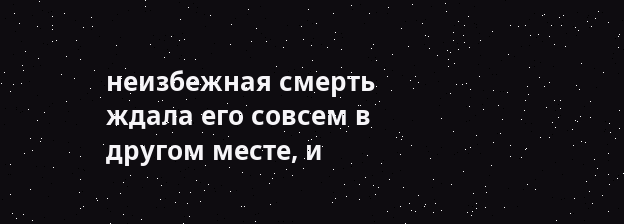неизбежная смерть ждала его совсем в другом месте, и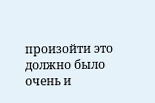произойти это должно было очень и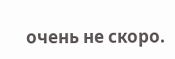очень не скоро.